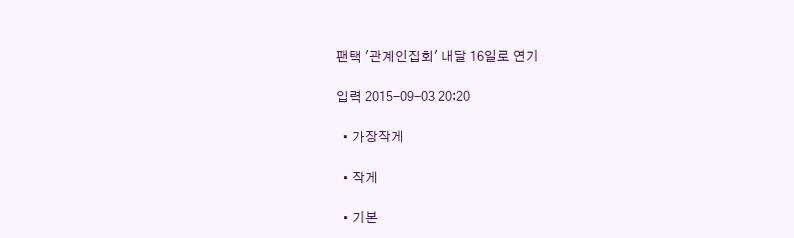팬택 '관계인집회' 내달 16일로 연기

입력 2015-09-03 20:20

  • 가장작게

  • 작게

  • 기본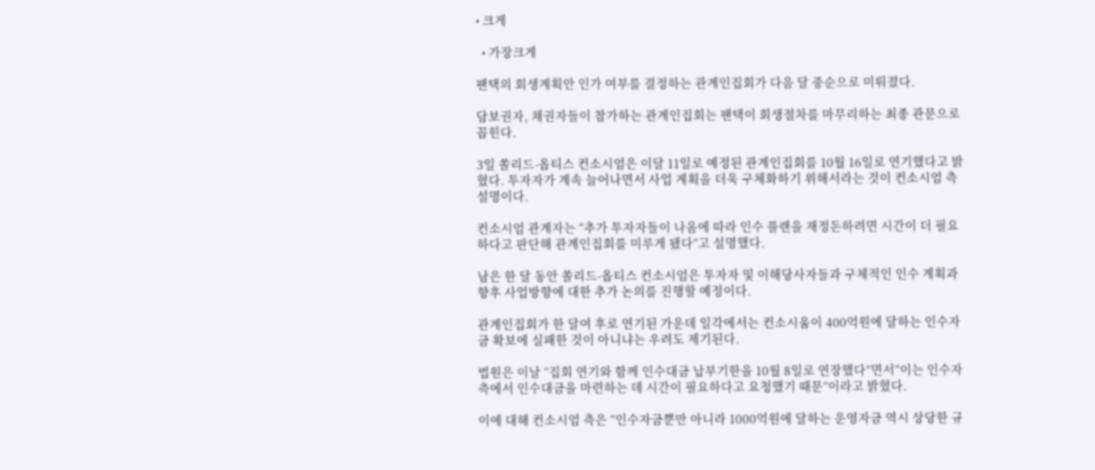• 크게

  • 가장크게

팬택의 회생계획안 인가 여부를 결정하는 관계인집회가 다음 달 중순으로 미뤄졌다.

담보권자, 채권자들이 참가하는 관계인집회는 팬택이 회생절차를 마무리하는 최종 관문으로 꼽힌다.

3일 쏠리드-옵티스 컨소시엄은 이달 11일로 예정된 관계인집회를 10월 16일로 연기했다고 밝혔다. 투자자가 계속 늘어나면서 사업 계획을 더욱 구체화하기 위해서라는 것이 컨소시엄 측 설명이다.

컨소시엄 관계자는 “추가 투자자들이 나옴에 따라 인수 플랜을 재정돈하려면 시간이 더 필요하다고 판단해 관계인집회를 미루게 됐다”고 설명했다.

남은 한 달 동안 쏠리드-옵티스 컨소시엄은 투자자 및 이해당사자들과 구체적인 인수 계획과 향후 사업방향에 대한 추가 논의를 진행할 예정이다.

관계인집회가 한 달여 후로 연기된 가운데 일각에서는 컨소시움이 400억원에 달하는 인수자금 확보에 실패한 것이 아니냐는 우려도 제기된다.

법원은 이날 “집회 연기와 함께 인수대금 납부기한을 10월 8일로 연장했다”면서“이는 인수자 측에서 인수대금을 마련하는 데 시간이 필요하다고 요청했기 때문”이라고 밝혔다.

이에 대해 컨소시엄 측은 “인수자금뿐만 아니라 1000억원에 달하는 운영자금 역시 상당한 규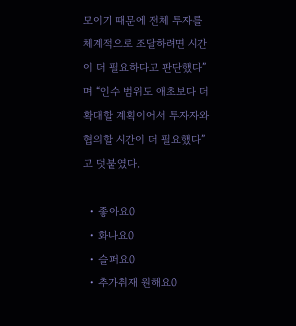모이기 때문에 전체 투자를 체계적으로 조달하려면 시간이 더 필요하다고 판단했다”며 “인수 범위도 애초보다 더 확대할 계획이어서 투자자와 협의할 시간이 더 필요했다”고 덧붙였다.

  • 좋아요0
  • 화나요0
  • 슬퍼요0
  • 추가취재 원해요0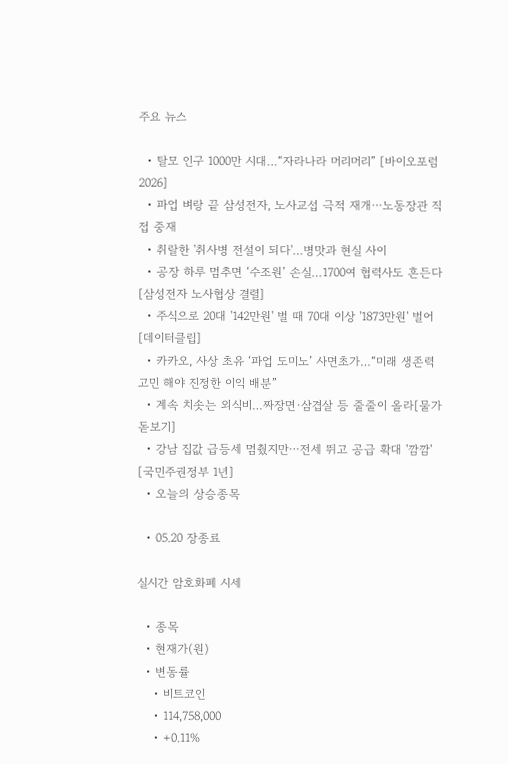주요 뉴스

  • 탈모 인구 1000만 시대…“자라나라 머리머리” [바이오포럼2026]
  • 파업 벼랑 끝 삼성전자, 노사교섭 극적 재개⋯노동장관 직접 중재
  • 취랄한 '취사병 전설이 되다'…병맛과 현실 사이
  • 공장 하루 멈추면 ‘수조원’ 손실…1700여 협력사도 흔든다 [삼성전자 노사협상 결렬]
  • 주식으로 20대 '142만원' 벌 때 70대 이상 '1873만원' 벌어 [데이터클립]
  • 카카오, 사상 초유 ‘파업 도미노’ 사면초가…“미래 생존력 고민 해야 진정한 이익 배분”
  • 계속 치솟는 외식비…짜장면·삼겹살 등 줄줄이 올라[물가 돋보기]
  • 강남 집값 급등세 멈췄지만⋯전세 뛰고 공급 확대 '깜깜' [국민주권정부 1년]
  • 오늘의 상승종목

  • 05.20 장종료

실시간 암호화폐 시세

  • 종목
  • 현재가(원)
  • 변동률
    • 비트코인
    • 114,758,000
    • +0.11%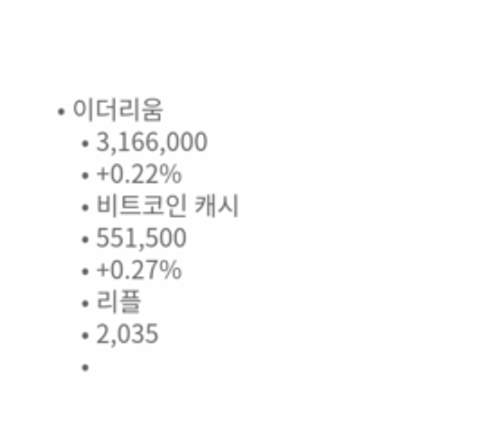• 이더리움
    • 3,166,000
    • +0.22%
    • 비트코인 캐시
    • 551,500
    • +0.27%
    • 리플
    • 2,035
    •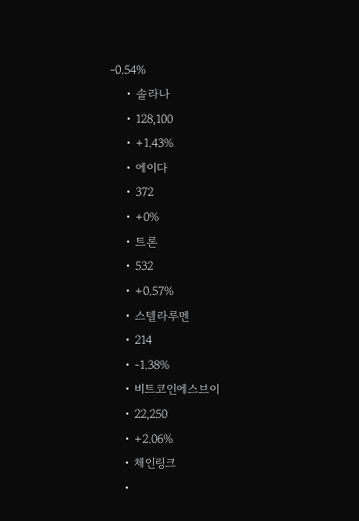-0.54%
    • 솔라나
    • 128,100
    • +1.43%
    • 에이다
    • 372
    • +0%
    • 트론
    • 532
    • +0.57%
    • 스텔라루멘
    • 214
    • -1.38%
    • 비트코인에스브이
    • 22,250
    • +2.06%
    • 체인링크
    •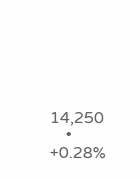14,250
    • +0.28%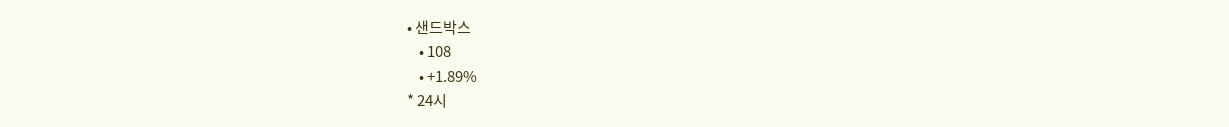• 샌드박스
    • 108
    • +1.89%
* 24시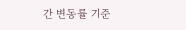간 변동률 기준